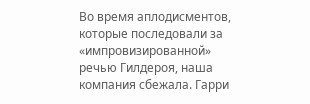Во время аплодисментов, которые последовали за «импровизированной» речью Гилдероя, наша компания сбежала. Гарри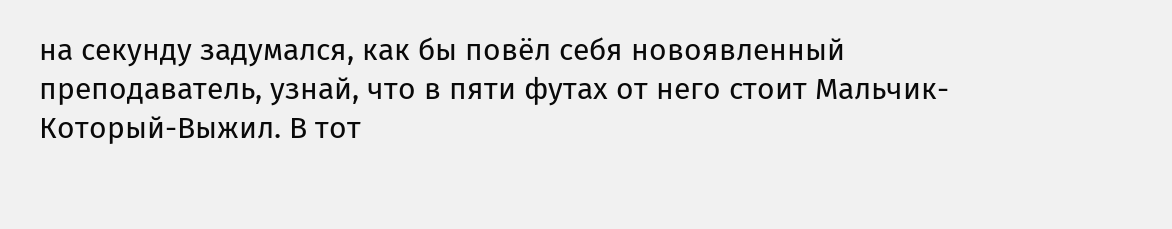на секунду задумался, как бы повёл себя новоявленный преподаватель, узнай, что в пяти футах от него стоит Мальчик-Который-Выжил. В тот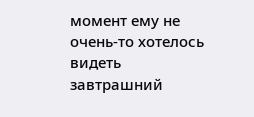момент ему не очень-то хотелось видеть завтрашний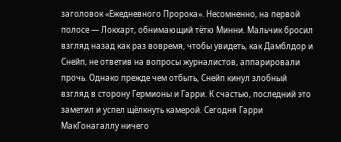заголовок «Ежедневного Пророка». Несомненно, на первой полосе — Локхарт, обнимающий тётю Минни. Мальчик бросил взгляд назад как раз вовремя, чтобы увидеть, как Дамблдор и Снейп, не ответив на вопросы журналистов, аппарировали прочь. Однако прежде чем отбыть, Снейп кинул злобный взгляд в сторону Гермионы и Гарри. К счастью, последний это заметил и успел щёлкнуть камерой. Сегодня Гарри МакГонагаллу ничего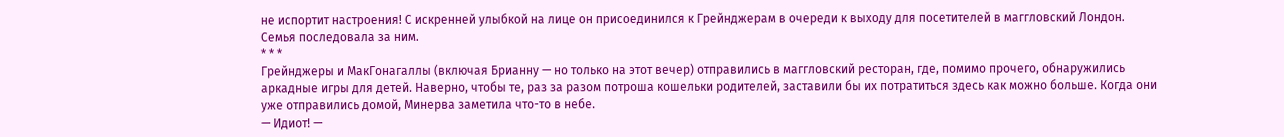не испортит настроения! С искренней улыбкой на лице он присоединился к Грейнджерам в очереди к выходу для посетителей в маггловский Лондон. Семья последовала за ним.
* * *
Грейнджеры и МакГонагаллы (включая Брианну — но только на этот вечер) отправились в маггловский ресторан, где, помимо прочего, обнаружились аркадные игры для детей. Наверно, чтобы те, раз за разом потроша кошельки родителей, заставили бы их потратиться здесь как можно больше. Когда они уже отправились домой, Минерва заметила что-то в небе.
— Идиот! —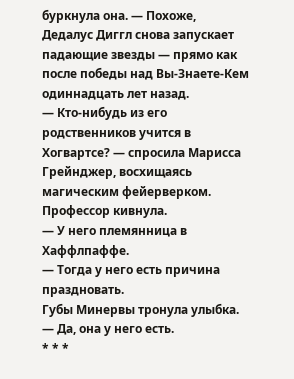буркнула она. — Похоже, Дедалус Диггл снова запускает падающие звезды — прямо как после победы над Вы-Знаете-Кем одиннадцать лет назад.
— Кто-нибудь из его родственников учится в Хогвартсе? — спросила Марисса Грейнджер, восхищаясь магическим фейерверком.
Профессор кивнула.
— У него племянница в Хаффлпаффе.
— Тогда у него есть причина праздновать.
Губы Минервы тронула улыбка.
— Да, она у него есть.
* * *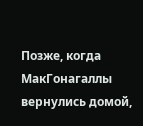Позже, когда МакГонагаллы вернулись домой,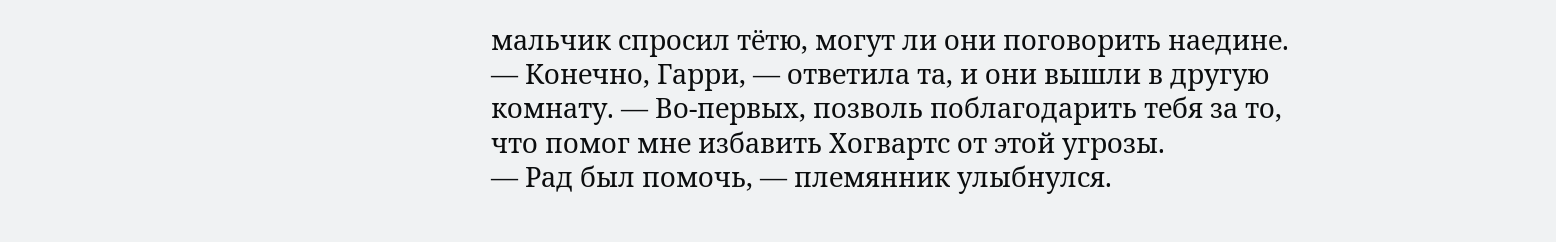мальчик спросил тётю, могут ли они поговорить наедине.
— Конечно, Гарри, — ответила та, и они вышли в другую комнату. — Во-первых, позволь поблагодарить тебя за то, что помог мне избавить Хогвартс от этой угрозы.
— Рад был помочь, — племянник улыбнулся.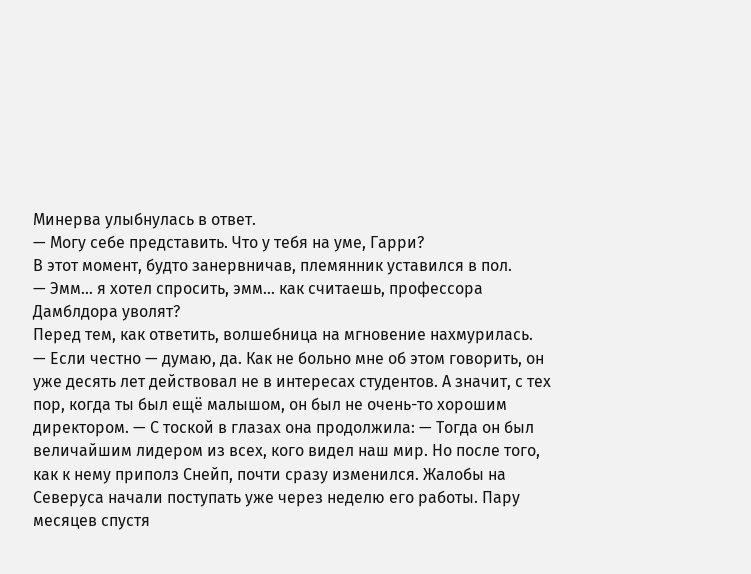Минерва улыбнулась в ответ.
— Могу себе представить. Что у тебя на уме, Гарри?
В этот момент, будто занервничав, племянник уставился в пол.
— Эмм… я хотел спросить, эмм… как считаешь, профессора Дамблдора уволят?
Перед тем, как ответить, волшебница на мгновение нахмурилась.
— Если честно — думаю, да. Как не больно мне об этом говорить, он уже десять лет действовал не в интересах студентов. А значит, с тех пор, когда ты был ещё малышом, он был не очень-то хорошим директором. — С тоской в глазах она продолжила: — Тогда он был величайшим лидером из всех, кого видел наш мир. Но после того, как к нему приполз Снейп, почти сразу изменился. Жалобы на Северуса начали поступать уже через неделю его работы. Пару месяцев спустя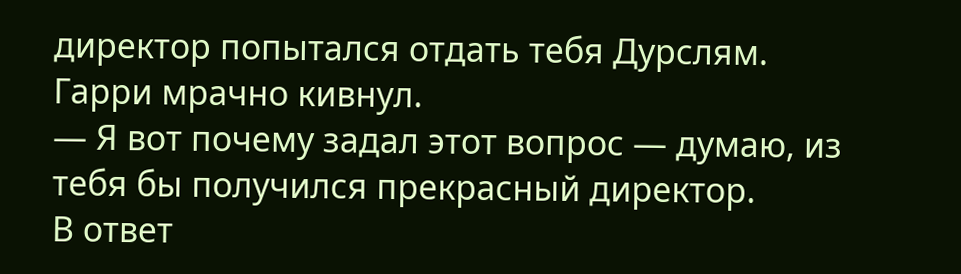директор попытался отдать тебя Дурслям.
Гарри мрачно кивнул.
— Я вот почему задал этот вопрос — думаю, из тебя бы получился прекрасный директор.
В ответ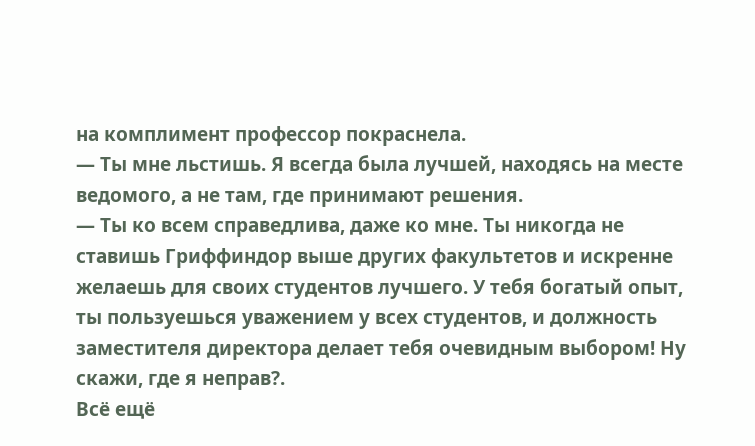на комплимент профессор покраснела.
— Ты мне льстишь. Я всегда была лучшей, находясь на месте ведомого, а не там, где принимают решения.
— Ты ко всем справедлива, даже ко мне. Ты никогда не ставишь Гриффиндор выше других факультетов и искренне желаешь для своих студентов лучшего. У тебя богатый опыт, ты пользуешься уважением у всех студентов, и должность заместителя директора делает тебя очевидным выбором! Ну скажи, где я неправ?.
Всё ещё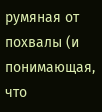румяная от похвалы (и понимающая, что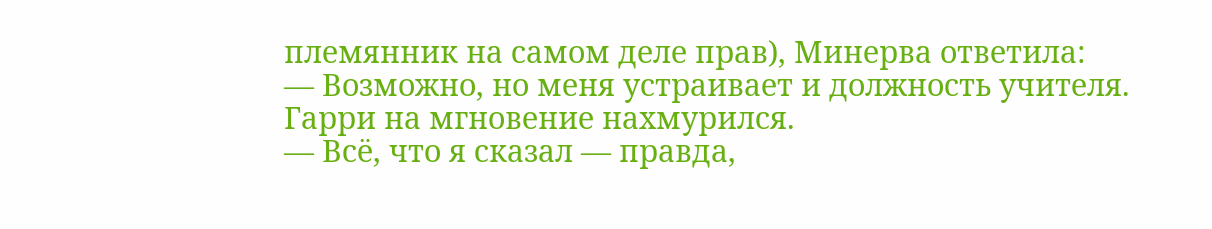племянник на самом деле прав), Минерва ответила:
— Возможно, но меня устраивает и должность учителя.
Гарри на мгновение нахмурился.
— Всё, что я сказал — правда,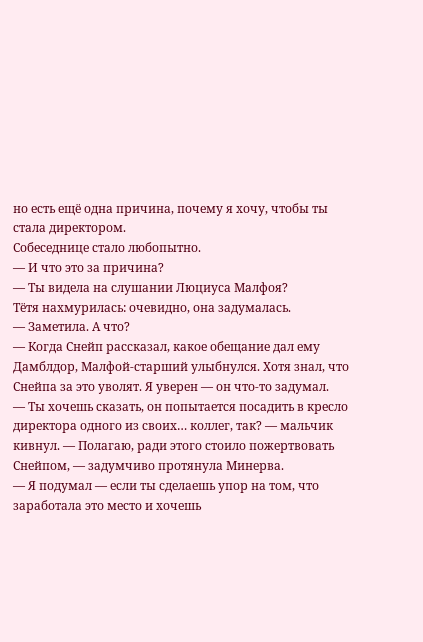но есть ещё одна причина, почему я хочу, чтобы ты стала директором.
Собеседнице стало любопытно.
— И что это за причина?
— Ты видела на слушании Люциуса Малфоя?
Тётя нахмурилась: очевидно, она задумалась.
— Заметила. А что?
— Когда Снейп рассказал, какое обещание дал ему Дамблдор, Малфой-старший улыбнулся. Хотя знал, что Снейпа за это уволят. Я уверен — он что-то задумал.
— Ты хочешь сказать, он попытается посадить в кресло директора одного из своих… коллег, так? — мальчик кивнул. — Полагаю, ради этого стоило пожертвовать Снейпом, — задумчиво протянула Минерва.
— Я подумал — если ты сделаешь упор на том, что заработала это место и хочешь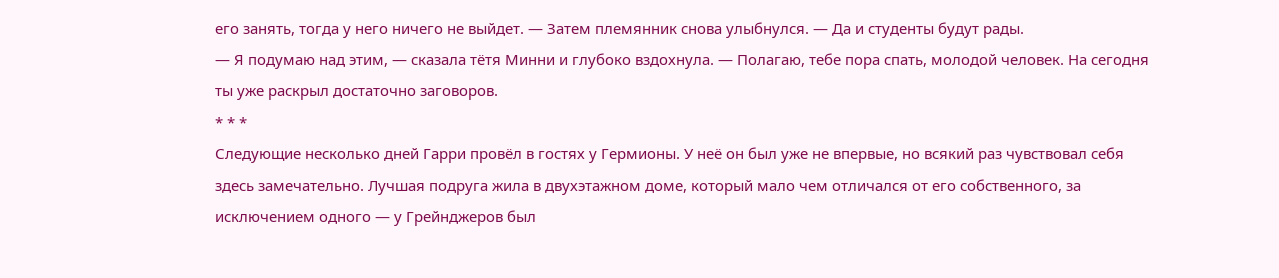его занять, тогда у него ничего не выйдет. — Затем племянник снова улыбнулся. — Да и студенты будут рады.
— Я подумаю над этим, — сказала тётя Минни и глубоко вздохнула. — Полагаю, тебе пора спать, молодой человек. На сегодня ты уже раскрыл достаточно заговоров.
* * *
Следующие несколько дней Гарри провёл в гостях у Гермионы. У неё он был уже не впервые, но всякий раз чувствовал себя здесь замечательно. Лучшая подруга жила в двухэтажном доме, который мало чем отличался от его собственного, за исключением одного — у Грейнджеров был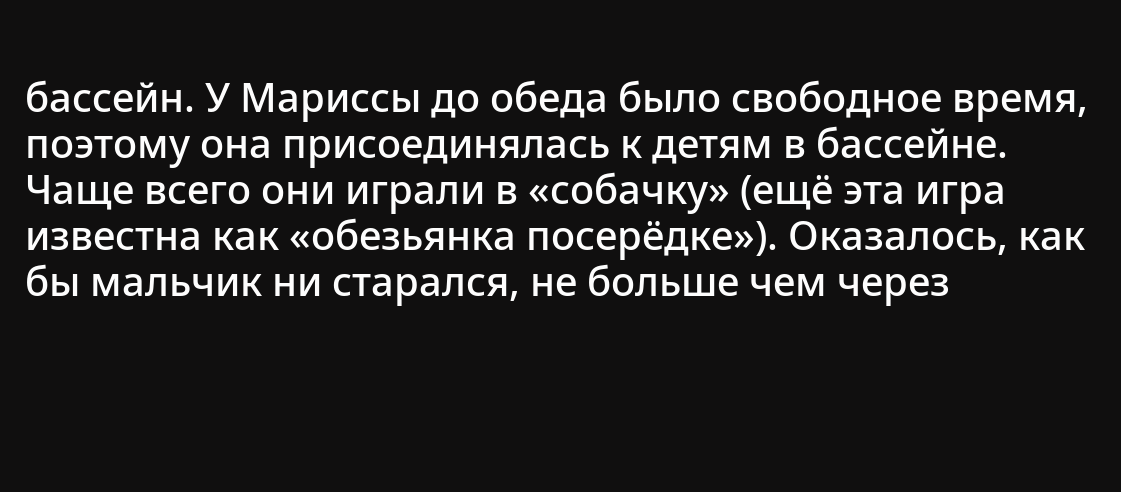бассейн. У Мариссы до обеда было свободное время, поэтому она присоединялась к детям в бассейне. Чаще всего они играли в «собачку» (ещё эта игра известна как «обезьянка посерёдке»). Оказалось, как бы мальчик ни старался, не больше чем через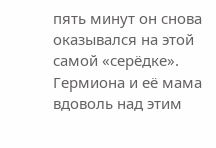пять минут он снова оказывался на этой самой «серёдке». Гермиона и её мама вдоволь над этим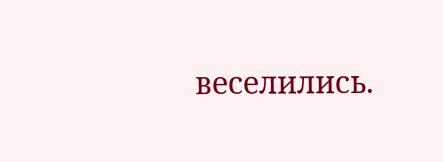веселились.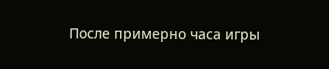После примерно часа игры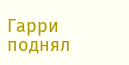Гарри поднял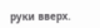руки вверх.